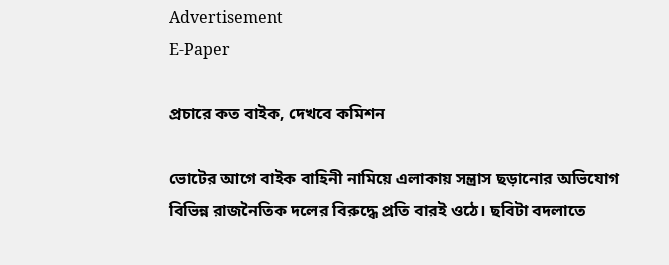Advertisement
E-Paper

প্রচারে কত বাইক, দেখবে কমিশন

ভোটের আগে বাইক বাহিনী নামিয়ে এলাকায় সন্ত্রাস ছড়ানোর অভিযোগ বিভিন্ন রাজনৈতিক দলের বিরুদ্ধে প্রতি বারই ওঠে। ছবিটা বদলাতে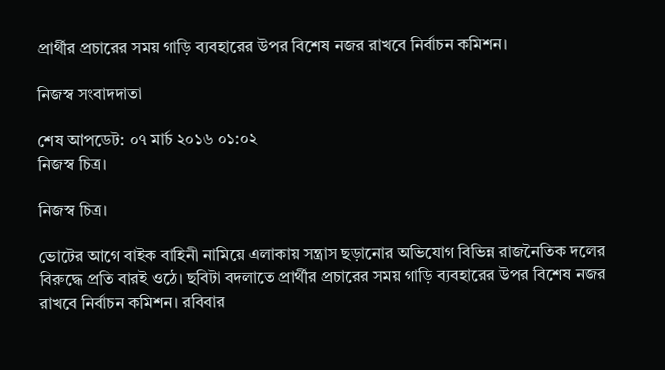প্রার্থীর প্রচারের সময় গাড়ি ব্যবহারের উপর বিশেষ নজর রাখবে নির্বাচন কমিশন।

নিজস্ব সংবাদদাতা

শেষ আপডেট: ০৭ মার্চ ২০১৬ ০১:০২
নিজস্ব চিত্র।

নিজস্ব চিত্র।

ভোটের আগে বাইক বাহিনী নামিয়ে এলাকায় সন্ত্রাস ছড়ানোর অভিযোগ বিভিন্ন রাজনৈতিক দলের বিরুদ্ধে প্রতি বারই ওঠে। ছবিটা বদলাতে প্রার্থীর প্রচারের সময় গাড়ি ব্যবহারের উপর বিশেষ নজর রাখবে নির্বাচন কমিশন। রবিবার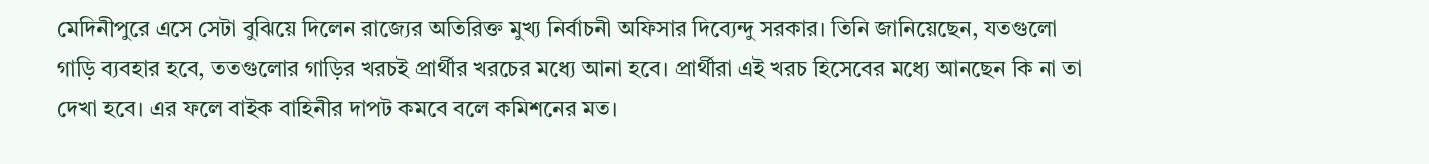মেদিনীপুরে এসে সেটা বুঝিয়ে দিলেন রাজ্যের অতিরিক্ত মুখ্য নির্বাচনী অফিসার দিব্যেন্দু সরকার। তিনি জানিয়েছেন, যতগুলো গাড়ি ব্যবহার হবে, ততগুলোর গাড়ির খরচই প্রার্থীর খরচের মধ্যে আনা হবে। প্রার্থীরা এই খরচ হিসেবের মধ্যে আনছেন কি না তা দেখা হবে। এর ফলে বাইক বাহিনীর দাপট কমবে বলে কমিশনের মত।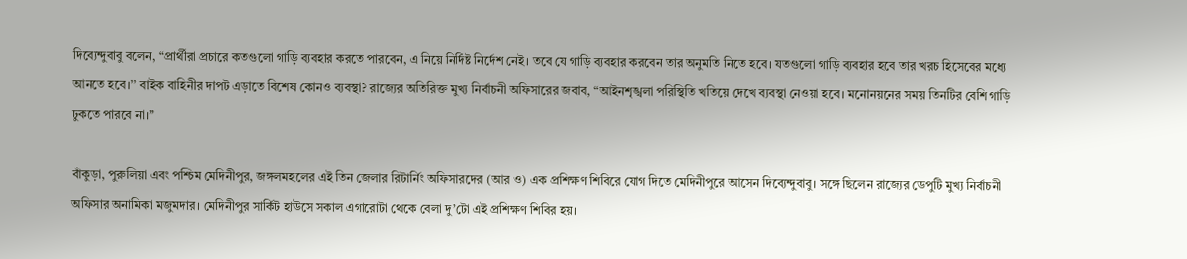দিব্যেন্দুবাবু বলেন, “প্রার্থীরা প্রচারে কতগুলো গাড়ি ব্যবহার করতে পারবেন, এ নিয়ে নির্দিষ্ট নির্দেশ নেই। তবে যে গাড়ি ব্যবহার করবেন তার অনুমতি নিতে হবে। যতগুলো গাড়ি ব্যবহার হবে তার খরচ হিসেবের মধ্যে আনতে হবে।’’ বাইক বাহিনীর দাপট এড়াতে বিশেষ কোনও ব্যবস্থা? রাজ্যের অতিরিক্ত মুখ্য নির্বাচনী অফিসারের জবাব, “আইনশৃঙ্খলা পরিস্থিতি খতিয়ে দেখে ব্যবস্থা নেওয়া হবে। মনোনয়নের সময় তিনটির বেশি গাড়ি ঢুকতে পারবে না।’’

বাঁকুড়া, পুরুলিয়া এবং পশ্চিম মেদিনীপুর, জঙ্গলমহলের এই তিন জেলার রিটার্নিং অফিসারদের (আর ও) এক প্রশিক্ষণ শিবিরে যোগ দিতে মেদিনীপুরে আসেন দিব্যেন্দুবাবু। সঙ্গে ছিলেন রাজ্যের ডেপুটি মুখ্য নির্বাচনী অফিসার অনামিকা মজুমদার। মেদিনীপুর সার্কিট হাউসে সকাল এগারোটা থেকে বেলা দু’টো এই প্রশিক্ষণ শিবির হয়।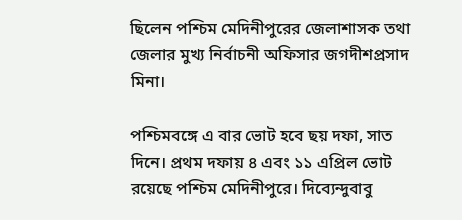ছিলেন পশ্চিম মেদিনীপুরের জেলাশাসক তথা জেলার মুখ্য নির্বাচনী অফিসার জগদীশপ্রসাদ মিনা।

পশ্চিমবঙ্গে এ বার ভোট হবে ছয় দফা, সাত দিনে। প্রথম দফায় ৪ এবং ১১ এপ্রিল ভোট রয়েছে পশ্চিম মেদিনীপুরে। দিব্যেন্দুবাবু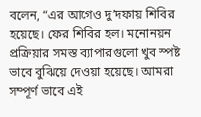বলেন, “এর আগেও দু’দফায় শিবির হয়েছে। ফের শিবির হল। মনোনয়ন প্রক্রিয়ার সমস্ত ব্যাপারগুলো খুব স্পষ্ট ভাবে বুঝিয়ে দেওয়া হয়েছে। আমরা সম্পূর্ণ ভাবে এই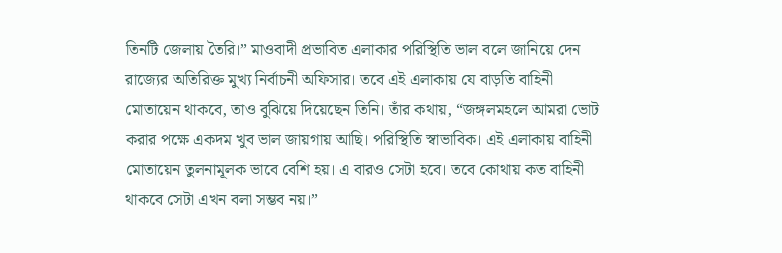তিনটি জেলায় তৈরি।” মাওবাদী প্রভাবিত এলাকার পরিস্থিতি ভাল বলে জানিয়ে দেন রাজ্যের অতিরিক্ত মুখ্য নির্বাচনী অফিসার। তবে এই এলাকায় যে বাড়তি বাহিনী মোতায়েন থাকবে, তাও বুঝিয়ে দিয়েছেন তিনি। তাঁর কথায়, “জঙ্গলমহলে আমরা ভোট করার পক্ষে একদম খুব ভাল জায়গায় আছি। পরিস্থিতি স্বাভাবিক। এই এলাকায় বাহিনী মোতায়েন তুলনামূলক ভাবে বেশি হয়। এ বারও সেটা হবে। তবে কোথায় কত বাহিনী থাকবে সেটা এখন বলা সম্ভব নয়।”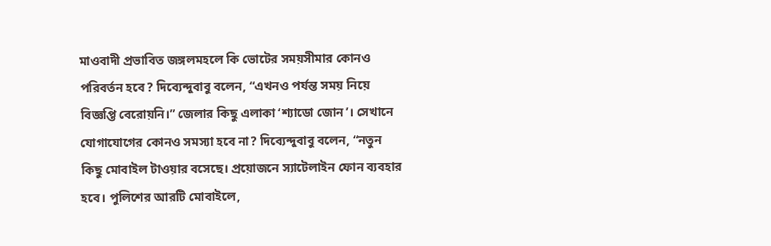মাওবাদী প্রভাবিত জঙ্গলমহলে কি ভোটের সময়সীমার কোনও পরিবর্তন হবে? দিব্যেন্দুবাবু বলেন, “এখনও পর্যন্ত সময় নিয়ে বিজ্ঞপ্তি বেরোয়নি।” জেলার কিছু এলাকা ‘শ্যাডো জোন’। সেখানে যোগাযোগের কোনও সমস্যা হবে না? দিব্যেন্দুবাবু বলেন, “নতুন কিছু মোবাইল টাওয়ার বসেছে। প্রয়োজনে স্যাটেলাইন ফোন ব্যবহার হবে। পুলিশের আরটি মোবাইলে,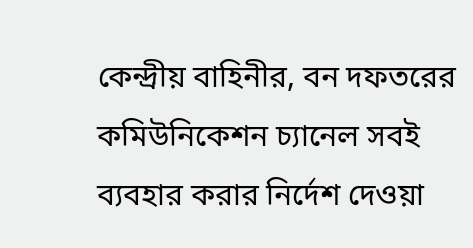কেন্দ্রীয় বাহিনীর, বন দফতরের কমিউনিকেশন চ্যানেল সবই ব্যবহার করার নির্দেশ দেওয়া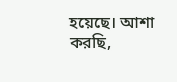হয়েছে। আশা করছি,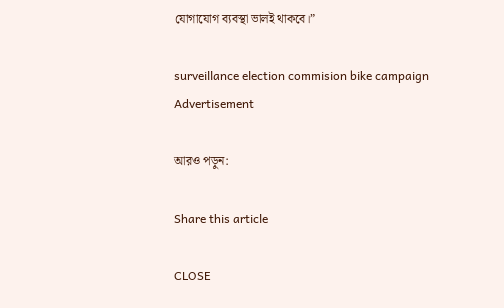যোগাযোগ ব্যবস্থা ভালই থাকবে।”

surveillance election commision bike campaign
Advertisement

আরও পড়ুন:

Share this article

CLOSE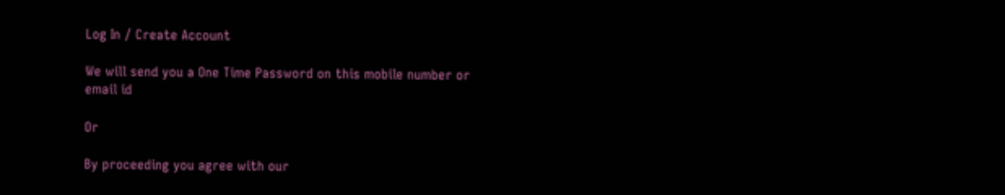Log In / Create Account

We will send you a One Time Password on this mobile number or email id

Or

By proceeding you agree with our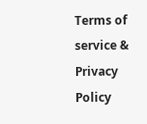Terms of service & Privacy Policy